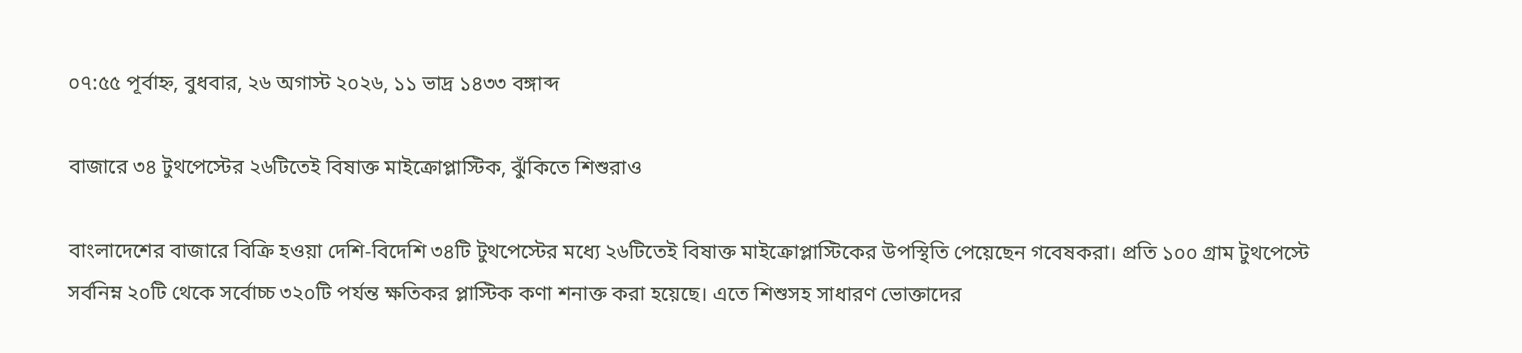০৭:৫৫ পূর্বাহ্ন, বুধবার, ২৬ অগাস্ট ২০২৬, ১১ ভাদ্র ১৪৩৩ বঙ্গাব্দ

বাজারে ৩৪ টুথপেস্টের ২৬টিতেই বিষাক্ত মাইক্রোপ্লাস্টিক, ঝুঁকিতে শিশুরাও

বাংলাদেশের বাজারে বিক্রি হওয়া দেশি-বিদেশি ৩৪টি টুথপেস্টের মধ্যে ২৬টিতেই বিষাক্ত মাইক্রোপ্লাস্টিকের উপস্থিতি পেয়েছেন গবেষকরা। প্রতি ১০০ গ্রাম টুথপেস্টে সর্বনিম্ন ২০টি থেকে সর্বোচ্চ ৩২০টি পর্যন্ত ক্ষতিকর প্লাস্টিক কণা শনাক্ত করা হয়েছে। এতে শিশুসহ সাধারণ ভোক্তাদের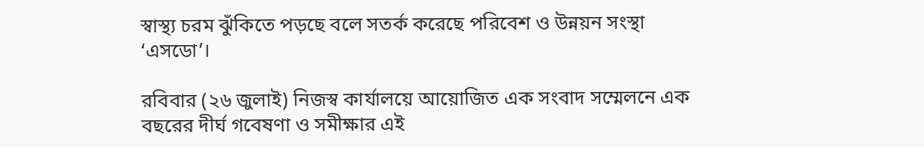স্বাস্থ্য চরম ঝুঁকিতে পড়ছে বলে সতর্ক করেছে পরিবেশ ও উন্নয়ন সংস্থা ‘এসডো’।

রবিবার (২৬ জুলাই) নিজস্ব কার্যালয়ে আয়োজিত এক সংবাদ সম্মেলনে এক বছরের দীর্ঘ গবেষণা ও সমীক্ষার এই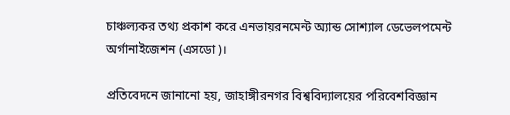চাঞ্চল্যকর তথ্য প্রকাশ করে এনভায়রনমেন্ট অ্যান্ড সোশ্যাল ডেভেলপমেন্ট অর্গানাইজেশন (এসডো)।

প্রতিবেদনে জানানো হয়, জাহাঙ্গীরনগর বিশ্ববিদ্যালয়ের পরিবেশবিজ্ঞান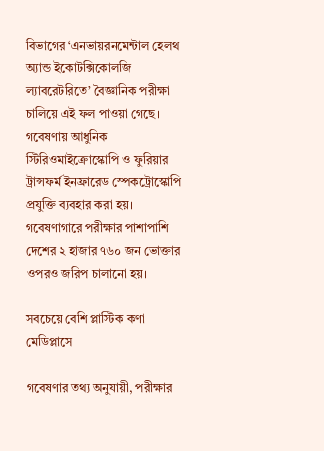বিভাগের ‘এনভায়রনমেন্টাল হেলথ অ্যান্ড ইকোটক্সিকোলজি ল্যাবরেটরিতে’ বৈজ্ঞানিক পরীক্ষা চালিয়ে এই ফল পাওয়া গেছে। গবেষণায় আধুনিক স্টিরিওমাইক্রোস্কোপি ও ফুরিয়ার ট্রান্সফর্ম ইনফ্রারেড স্পেকট্রোস্কোপি প্রযুক্তি ব্যবহার করা হয়। গবেষণাগারে পরীক্ষার পাশাপাশি দেশের ২ হাজার ৭৬০ জন ভোক্তার ওপরও জরিপ চালানো হয়।

সবচেয়ে বেশি প্লাস্টিক কণা মেডিপ্লাসে

গবেষণার তথ্য অনুযায়ী, পরীক্ষার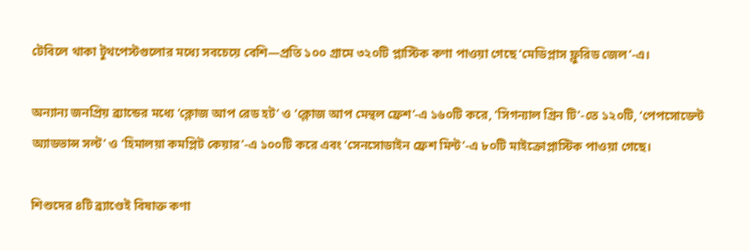টেবিলে থাকা টুথপেস্টগুলোর মধ্যে সবচেয়ে বেশি—প্রতি ১০০ গ্রামে ৩২০টি প্লাস্টিক কণা পাওয়া গেছে ‘মেডিপ্লাস ফ্লুরিড জেল’-এ।

অন্যান্য জনপ্রিয় ব্র্যান্ডের মধ্যে ‘ক্লোজ আপ রেড হট’ ও ‘ক্লোজ আপ মেন্থল ফ্রেশ’-এ ১৬০টি করে, ‘সিগন্যাল গ্রিন টি’-তে ১২০টি, ‘পেপসোডেন্ট অ্যাডভান্স সল্ট’ ও ‘হিমালয়া কমপ্লিট কেয়ার’-এ ১০০টি করে এবং ‘সেনসোডাইন ফ্রেশ মিন্ট’-এ ৮০টি মাইক্রোপ্লাস্টিক পাওয়া গেছে।

শিশুদের ৪টি ব্র্যাণ্ডেই বিষাক্ত কণা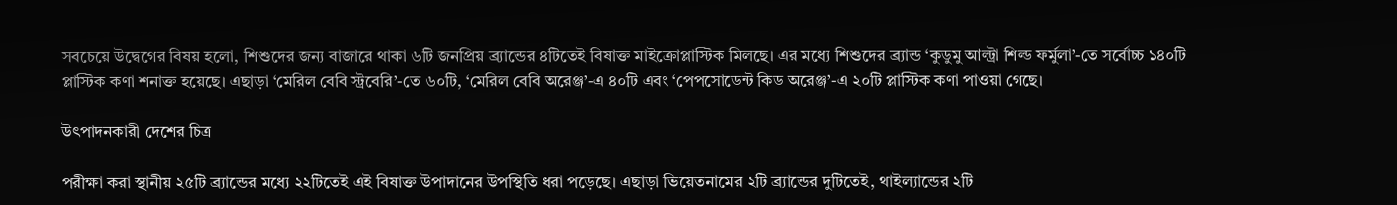সবচেয়ে উদ্বেগের বিষয় হলো, শিশুদের জন্য বাজারে থাকা ৬টি জনপ্রিয় ব্র্যান্ডের ৪টিতেই বিষাক্ত মাইক্রোপ্লাস্টিক মিলছে। এর মধ্যে শিশুদের ব্র্যান্ড ‘কুডুমু আল্ট্রা শিল্ড ফর্মুলা’-তে সর্বোচ্চ ১৪০টি প্লাস্টিক কণা শনাক্ত হয়েছে। এছাড়া ‘মেরিল বেবি স্ট্রবেরি’-তে ৬০টি, ‘মেরিল বেবি অরেঞ্জ’-এ ৪০টি এবং ‘পেপসোডেন্ট কিড অরেঞ্জ’-এ ২০টি প্লাস্টিক কণা পাওয়া গেছে।

উৎপাদনকারী দেশের চিত্র

পরীক্ষা করা স্থানীয় ২৫টি ব্র্যান্ডের মধ্যে ২২টিতেই এই বিষাক্ত উপাদানের উপস্থিতি ধরা পড়েছে। এছাড়া ভিয়েতনামের ২টি ব্র্যান্ডের দুটিতেই, থাইল্যান্ডের ২টি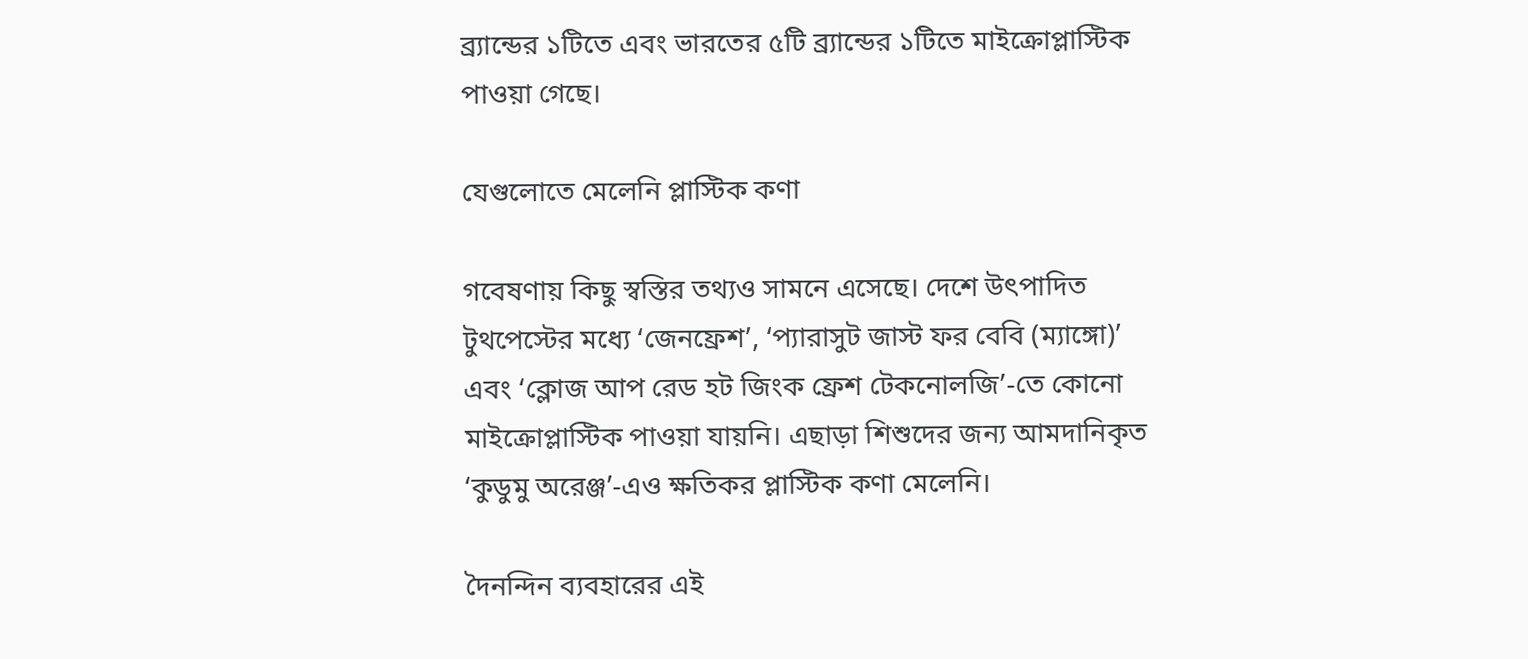ব্র্যান্ডের ১টিতে এবং ভারতের ৫টি ব্র্যান্ডের ১টিতে মাইক্রোপ্লাস্টিক পাওয়া গেছে।

যেগুলোতে মেলেনি প্লাস্টিক কণা

গবেষণায় কিছু স্বস্তির তথ্যও সামনে এসেছে। দেশে উৎপাদিত টুথপেস্টের মধ্যে ‘জেনফ্রেশ’, ‘প্যারাসুট জাস্ট ফর বেবি (ম্যাঙ্গো)’ এবং ‘ক্লোজ আপ রেড হট জিংক ফ্রেশ টেকনোলজি’-তে কোনো মাইক্রোপ্লাস্টিক পাওয়া যায়নি। এছাড়া শিশুদের জন্য আমদানিকৃত ‘কুডুমু অরেঞ্জ’-এও ক্ষতিকর প্লাস্টিক কণা মেলেনি।

দৈনন্দিন ব্যবহারের এই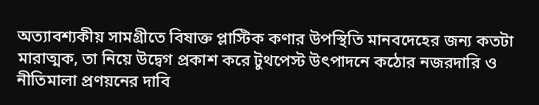অত্যাবশ্যকীয় সামগ্রীতে বিষাক্ত প্লাস্টিক কণার উপস্থিতি মানবদেহের জন্য কতটা মারাত্মক, তা নিয়ে উদ্বেগ প্রকাশ করে টুথপেস্ট উৎপাদনে কঠোর নজরদারি ও নীতিমালা প্রণয়নের দাবি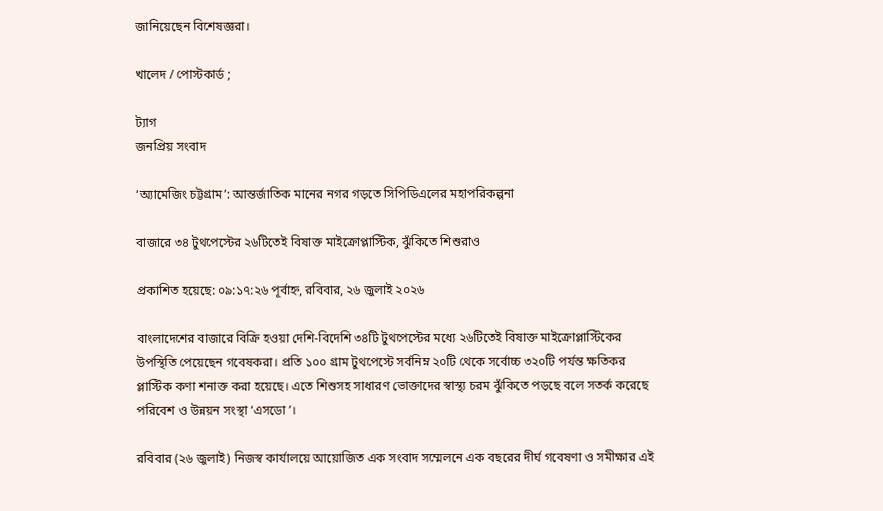জানিয়েছেন বিশেষজ্ঞরা।

খালেদ / পোস্টকার্ড ;

ট্যাগ
জনপ্রিয় সংবাদ

‘অ্যামেজিং চট্টগ্রাম’: আন্তর্জাতিক মানের নগর গড়তে সিপিডিএলের মহাপরিকল্পনা

বাজারে ৩৪ টুথপেস্টের ২৬টিতেই বিষাক্ত মাইক্রোপ্লাস্টিক, ঝুঁকিতে শিশুরাও

প্রকাশিত হয়েছে: ০৯:১৭:২৬ পূর্বাহ্ন, রবিবার, ২৬ জুলাই ২০২৬

বাংলাদেশের বাজারে বিক্রি হওয়া দেশি-বিদেশি ৩৪টি টুথপেস্টের মধ্যে ২৬টিতেই বিষাক্ত মাইক্রোপ্লাস্টিকের উপস্থিতি পেয়েছেন গবেষকরা। প্রতি ১০০ গ্রাম টুথপেস্টে সর্বনিম্ন ২০টি থেকে সর্বোচ্চ ৩২০টি পর্যন্ত ক্ষতিকর প্লাস্টিক কণা শনাক্ত করা হয়েছে। এতে শিশুসহ সাধারণ ভোক্তাদের স্বাস্থ্য চরম ঝুঁকিতে পড়ছে বলে সতর্ক করেছে পরিবেশ ও উন্নয়ন সংস্থা ‘এসডো’।

রবিবার (২৬ জুলাই) নিজস্ব কার্যালয়ে আয়োজিত এক সংবাদ সম্মেলনে এক বছরের দীর্ঘ গবেষণা ও সমীক্ষার এই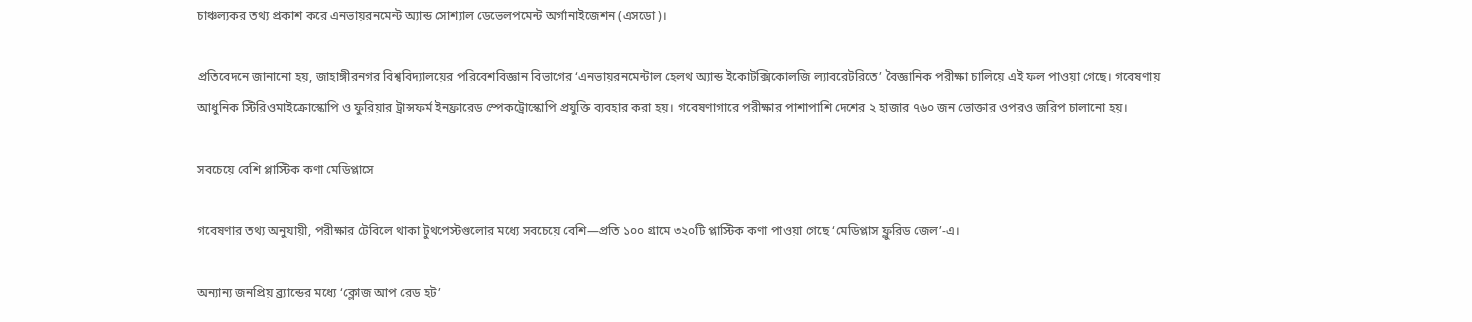চাঞ্চল্যকর তথ্য প্রকাশ করে এনভায়রনমেন্ট অ্যান্ড সোশ্যাল ডেভেলপমেন্ট অর্গানাইজেশন (এসডো)।

প্রতিবেদনে জানানো হয়, জাহাঙ্গীরনগর বিশ্ববিদ্যালয়ের পরিবেশবিজ্ঞান বিভাগের ‘এনভায়রনমেন্টাল হেলথ অ্যান্ড ইকোটক্সিকোলজি ল্যাবরেটরিতে’ বৈজ্ঞানিক পরীক্ষা চালিয়ে এই ফল পাওয়া গেছে। গবেষণায় আধুনিক স্টিরিওমাইক্রোস্কোপি ও ফুরিয়ার ট্রান্সফর্ম ইনফ্রারেড স্পেকট্রোস্কোপি প্রযুক্তি ব্যবহার করা হয়। গবেষণাগারে পরীক্ষার পাশাপাশি দেশের ২ হাজার ৭৬০ জন ভোক্তার ওপরও জরিপ চালানো হয়।

সবচেয়ে বেশি প্লাস্টিক কণা মেডিপ্লাসে

গবেষণার তথ্য অনুযায়ী, পরীক্ষার টেবিলে থাকা টুথপেস্টগুলোর মধ্যে সবচেয়ে বেশি—প্রতি ১০০ গ্রামে ৩২০টি প্লাস্টিক কণা পাওয়া গেছে ‘মেডিপ্লাস ফ্লুরিড জেল’-এ।

অন্যান্য জনপ্রিয় ব্র্যান্ডের মধ্যে ‘ক্লোজ আপ রেড হট’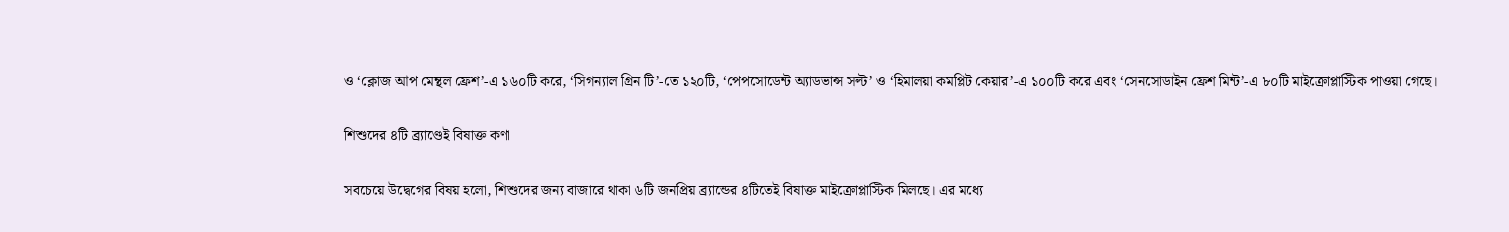ও ‘ক্লোজ আপ মেন্থল ফ্রেশ’-এ ১৬০টি করে, ‘সিগন্যাল গ্রিন টি’-তে ১২০টি, ‘পেপসোডেন্ট অ্যাডভান্স সল্ট’ ও ‘হিমালয়া কমপ্লিট কেয়ার’-এ ১০০টি করে এবং ‘সেনসোডাইন ফ্রেশ মিন্ট’-এ ৮০টি মাইক্রোপ্লাস্টিক পাওয়া গেছে।

শিশুদের ৪টি ব্র্যাণ্ডেই বিষাক্ত কণা

সবচেয়ে উদ্বেগের বিষয় হলো, শিশুদের জন্য বাজারে থাকা ৬টি জনপ্রিয় ব্র্যান্ডের ৪টিতেই বিষাক্ত মাইক্রোপ্লাস্টিক মিলছে। এর মধ্যে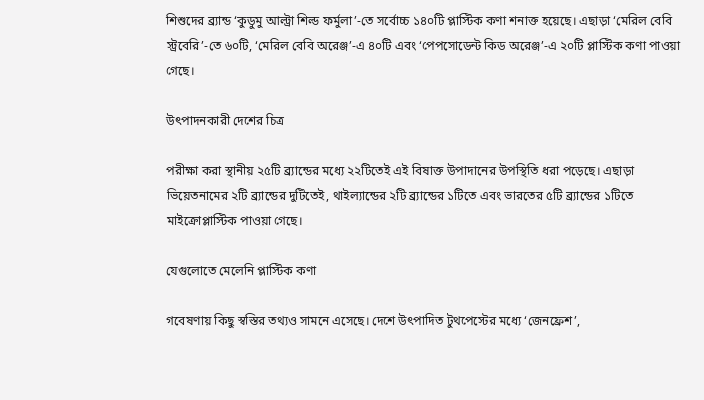শিশুদের ব্র্যান্ড ‘কুডুমু আল্ট্রা শিল্ড ফর্মুলা’-তে সর্বোচ্চ ১৪০টি প্লাস্টিক কণা শনাক্ত হয়েছে। এছাড়া ‘মেরিল বেবি স্ট্রবেরি’-তে ৬০টি, ‘মেরিল বেবি অরেঞ্জ’-এ ৪০টি এবং ‘পেপসোডেন্ট কিড অরেঞ্জ’-এ ২০টি প্লাস্টিক কণা পাওয়া গেছে।

উৎপাদনকারী দেশের চিত্র

পরীক্ষা করা স্থানীয় ২৫টি ব্র্যান্ডের মধ্যে ২২টিতেই এই বিষাক্ত উপাদানের উপস্থিতি ধরা পড়েছে। এছাড়া ভিয়েতনামের ২টি ব্র্যান্ডের দুটিতেই, থাইল্যান্ডের ২টি ব্র্যান্ডের ১টিতে এবং ভারতের ৫টি ব্র্যান্ডের ১টিতে মাইক্রোপ্লাস্টিক পাওয়া গেছে।

যেগুলোতে মেলেনি প্লাস্টিক কণা

গবেষণায় কিছু স্বস্তির তথ্যও সামনে এসেছে। দেশে উৎপাদিত টুথপেস্টের মধ্যে ‘জেনফ্রেশ’,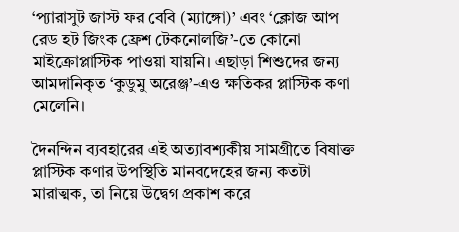‘প্যারাসুট জাস্ট ফর বেবি (ম্যাঙ্গো)’ এবং ‘ক্লোজ আপ রেড হট জিংক ফ্রেশ টেকনোলজি’-তে কোনো মাইক্রোপ্লাস্টিক পাওয়া যায়নি। এছাড়া শিশুদের জন্য আমদানিকৃত ‘কুডুমু অরেঞ্জ’-এও ক্ষতিকর প্লাস্টিক কণা মেলেনি।

দৈনন্দিন ব্যবহারের এই অত্যাবশ্যকীয় সামগ্রীতে বিষাক্ত প্লাস্টিক কণার উপস্থিতি মানবদেহের জন্য কতটা মারাত্মক, তা নিয়ে উদ্বেগ প্রকাশ করে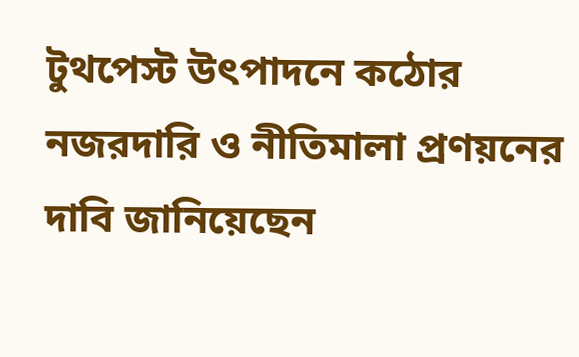টুথপেস্ট উৎপাদনে কঠোর নজরদারি ও নীতিমালা প্রণয়নের দাবি জানিয়েছেন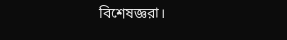বিশেষজ্ঞরা।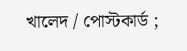খালেদ / পোস্টকার্ড ;